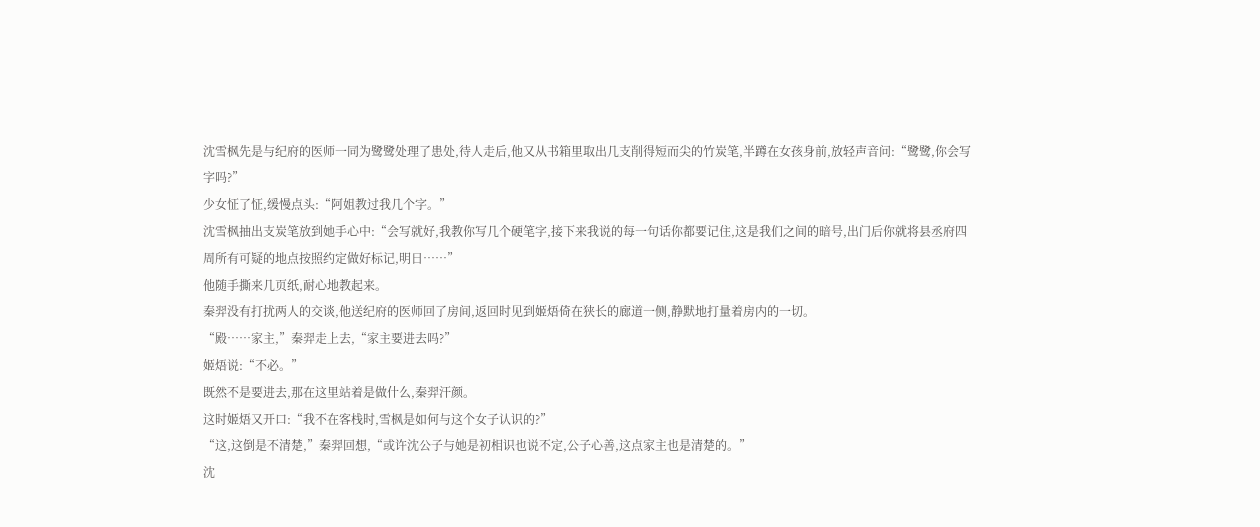沈雪枫先是与纪府的医师一同为鹭鹭处理了患处,待人走后,他又从书箱里取出几支削得短而尖的竹炭笔,半蹲在女孩身前,放轻声音问:“鹭鹭,你会写字吗?”
少女怔了怔,缓慢点头:“阿姐教过我几个字。”
沈雪枫抽出支炭笔放到她手心中:“会写就好,我教你写几个硬笔字,接下来我说的每一句话你都要记住,这是我们之间的暗号,出门后你就将县丞府四周所有可疑的地点按照约定做好标记,明日……”
他随手撕来几页纸,耐心地教起来。
秦羿没有打扰两人的交谈,他送纪府的医师回了房间,返回时见到姬焐倚在狭长的廊道一侧,静默地打量着房内的一切。
“殿……家主,”秦羿走上去,“家主要进去吗?”
姬焐说:“不必。”
既然不是要进去,那在这里站着是做什么,秦羿汗颜。
这时姬焐又开口:“我不在客栈时,雪枫是如何与这个女子认识的?”
“这,这倒是不清楚,”秦羿回想,“或许沈公子与她是初相识也说不定,公子心善,这点家主也是清楚的。”
沈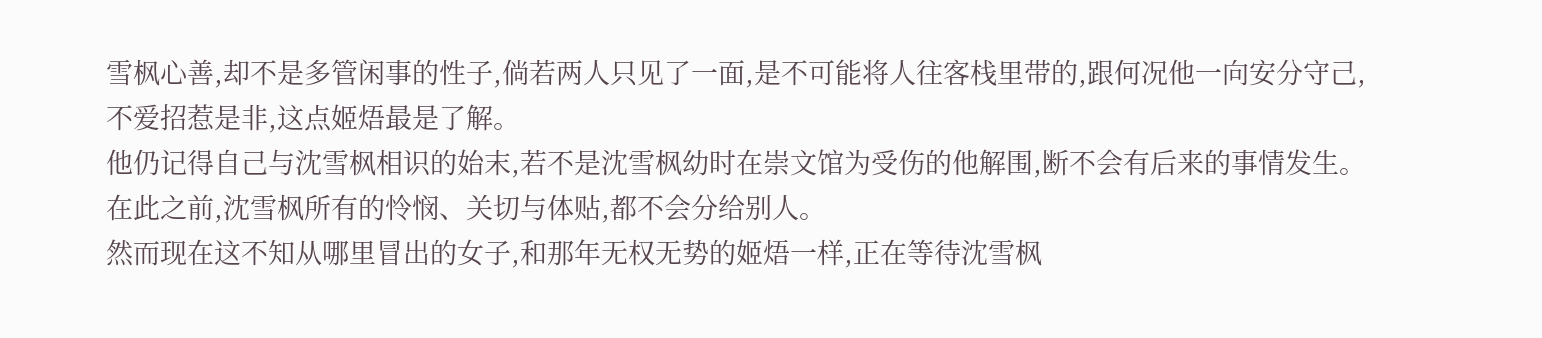雪枫心善,却不是多管闲事的性子,倘若两人只见了一面,是不可能将人往客栈里带的,跟何况他一向安分守己,不爱招惹是非,这点姬焐最是了解。
他仍记得自己与沈雪枫相识的始末,若不是沈雪枫幼时在崇文馆为受伤的他解围,断不会有后来的事情发生。
在此之前,沈雪枫所有的怜悯、关切与体贴,都不会分给别人。
然而现在这不知从哪里冒出的女子,和那年无权无势的姬焐一样,正在等待沈雪枫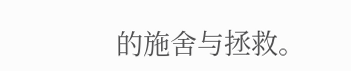的施舍与拯救。